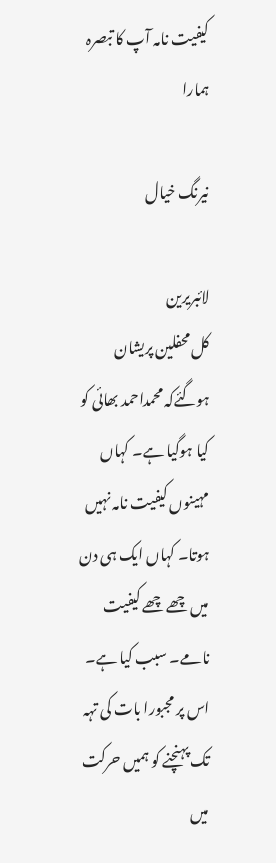کیفیت نامہ آپ کا تبصرہ ہمارا

نیرنگ خیال

لائبریرین
کل محفلین پریشان ہوگئےکہ محمداحمد بھائی کو کیا ہوگیا ہے۔ کہاں مہینوں کیفیت نامہ نہیں ہوتا۔ کہاں ایک ہی دن میں چھے چھے کیفیت نامے۔ سبب کیا ہے۔ اس پر مجبورا بات کی تہہ تک پہنچنے کو ہمیں حرکت میں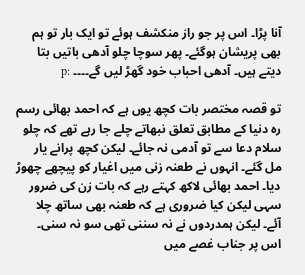آنا پڑا۔ اس پر جو راز منکشف ہوئے تو ایک بار تو ہم بھی پریشان ہوگئے۔ پھر سوچا چلو آدھی باتیں بتا دیتے ہیں۔ آدھی احباب خود گھڑ لیں گے۔۔۔۔ :p

تو قصہ مختصر بات کچھ یوں ہے کہ احمد بھائی رسم رہ دنیا کے مطابق تعلق نبھاتے چلے جا رہے تھے کہ چلو سلام دعا سے تو آدمی نہ جائے۔ لیکن کچھ پرانے یار مل گئے۔ انہوں نے طعنہ زنی میں اغیار کو پیچھے چھوڑ دیا۔ احمد بھائی لاکھ کہتے رہے کہ بات زن کی ضرور سہی لیکن کیا ضروری ہے کہ طعنہ بھی ساتھ چلا آئے۔ لیکن ہمدردوں نے نہ سننی تھی سو نہ سنی۔ اس پر جناب غصے میں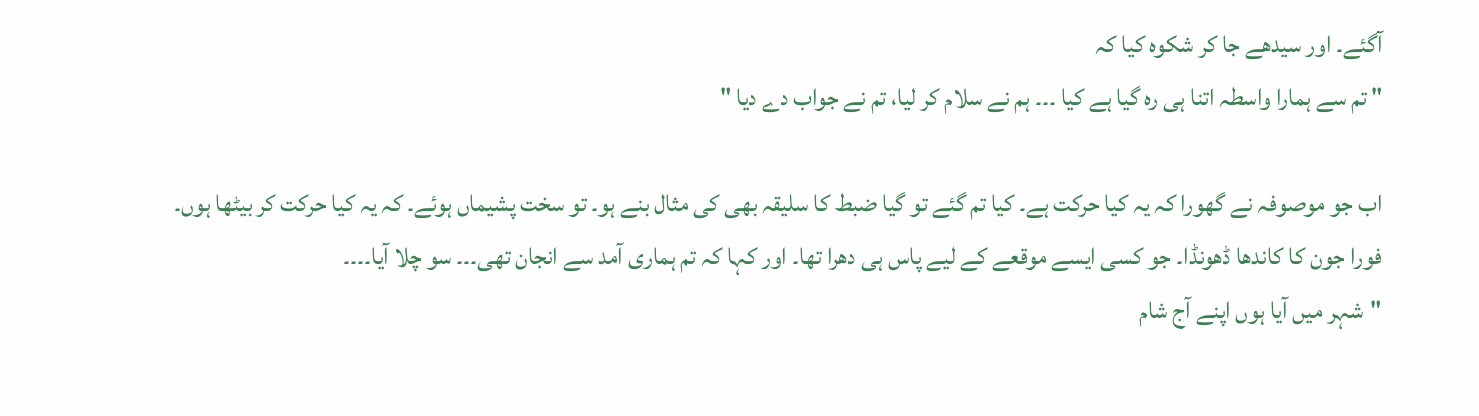آگئے۔ اور سیدھے جا کر شکوہ کیا کہ
" تم سے ہمارا واسطہ اتنا ہی رہ گیا ہے کیا ۔۔۔ ہم نے سلام کر لیا، تم نے جواب دے دیا "

اب جو موصوفہ نے گھورا کہ یہ کیا حرکت ہے۔ کیا تم گئے تو گیا ضبط کا سلیقہ بھی کی مثال بنے ہو۔ تو سخت پشیماں ہوئے۔ کہ یہ کیا حرکت کر بیٹھا ہوں۔ فورا جون کا کاندھا ڈھونڈا۔ جو کسی ایسے موقعے کے لیے پاس ہی دھرا تھا۔ اور کہا کہ تم ہماری آمد سے انجان تھی۔۔۔ سو چلا آیا۔۔۔۔
"شہر میں آیا ہوں اپنے آج شام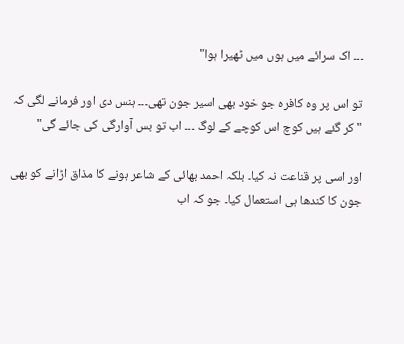۔۔۔ اک سرائے میں ہوں میں ٹھیرا ہوا"

تو اس پر وہ کافرہ جو خود بھی اسیر جون تھی۔۔۔ ہنس دی اور فرمانے لگی کہ
" کر گئے ہیں کوچ اس کوچے کے لوگ ۔۔۔ اب تو بس آوارگی کی جائے گی"

اور اسی پر قناعت نہ کیا۔ بلکہ احمد بھائی کے شاعر ہونے کا مذاق اڑانے کو بھی جون کا کندھا ہی استعمال کیا۔ جو کہ اب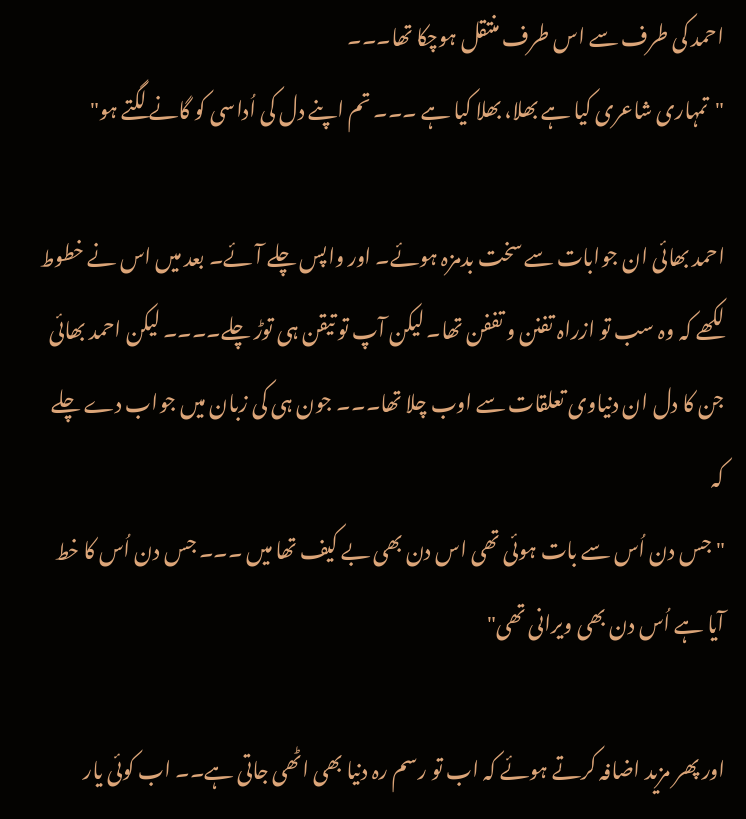احمد کی طرف سے اس طرف منتقل ہوچکا تھا۔۔۔
"تمہاری شاعری کیا ہے بھلا، بھلا کیا ہے ۔۔۔ تم اپنے دل کی اُداسی کو گانے لگتے ہو"

احمد بھائی ان جوابات سے سخت بدمزہ ہوئے۔ اور واپس چلے آئے۔ بعد میں اس نے خطوط لکھے کہ وہ سب تو ازراہ تفنن و تففن تھا۔ لیکن آپ تو تیقن ہی توڑ چلے۔۔۔۔ لیکن احمد بھائی جن کا دل ان دنیاوی تعلقات سے اوب چلا تھا۔۔۔ جون ہی کی زبان میں جواب دے چلے کہ
"جس دن اُس سے بات ہوئی تھی اس دن بھی بے کیف تھا میں ۔۔۔ جس دن اُس کا خط آیا ہے اُس دن بھی ویرانی تھی"

اور پھر مزید اضافہ کرتے ہوئے کہ اب تو رسم رہ دنیا بھی اٹھی جاتی ہے۔۔ اب کوئی یار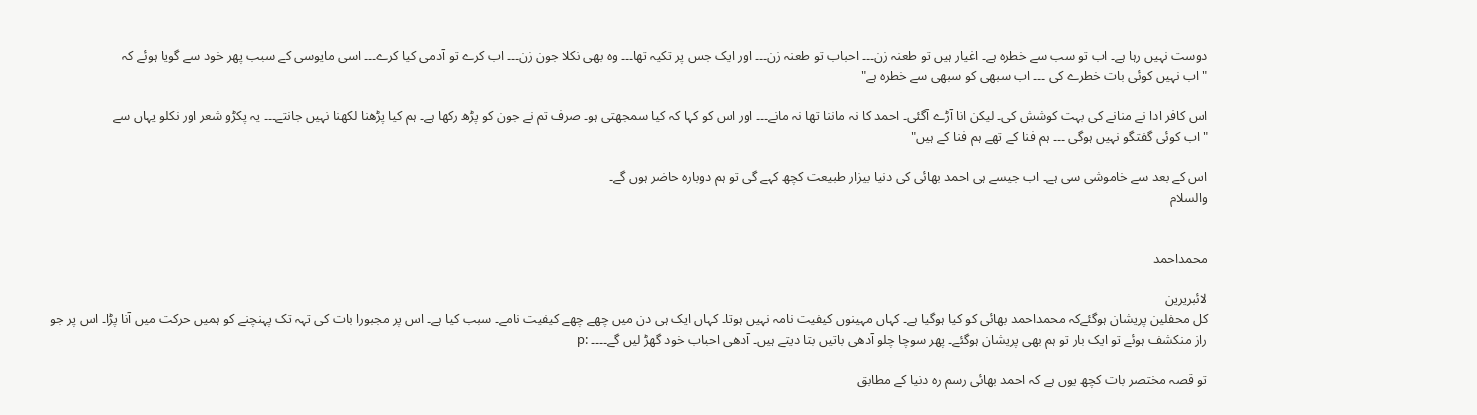دوست نہیں رہا ہے۔ اب تو سب سے خطرہ ہے۔ اغیار ہیں تو طعنہ زن۔۔۔ احباب تو طعنہ زن۔۔۔ اور ایک جس پر تکیہ تھا۔۔۔ وہ بھی نکلا جون زن۔۔۔ اب کرے تو آدمی کیا کرے۔۔۔ اسی مایوسی کے سبب پھر خود سے گویا ہوئے کہ
" اب نہیں کوئی بات خطرے کی ۔۔۔ اب سبھی کو سبھی سے خطرہ ہے"

اس کافر ادا نے منانے کی بہت کوشش کی۔ لیکن انا آڑے آگئی۔ احمد کا نہ ماننا تھا نہ مانے۔۔۔ اور اس کو کہا کہ کیا سمجھتی ہو۔ صرف تم نے جون کو پڑھ رکھا ہے۔ ہم کیا پڑھنا لکھنا نہیں جانتے۔۔۔ یہ پکڑو شعر اور نکلو یہاں سے
"اب کوئی گفتگو نہیں ہوگی ۔۔۔ ہم فنا کے تھے ہم فنا کے ہیں"

اس کے بعد سے خاموشی سی ہے۔ اب جیسے ہی احمد بھائی کی دنیا بیزار طبیعت کچھ کہے گی تو ہم دوبارہ حاضر ہوں گے۔
والسلام


محمداحمد

لائبریرین
کل محفلین پریشان ہوگئےکہ محمداحمد بھائی کو کیا ہوگیا ہے۔ کہاں مہینوں کیفیت نامہ نہیں ہوتا۔ کہاں ایک ہی دن میں چھے چھے کیفیت نامے۔ سبب کیا ہے۔ اس پر مجبورا بات کی تہہ تک پہنچنے کو ہمیں حرکت میں آنا پڑا۔ اس پر جو راز منکشف ہوئے تو ایک بار تو ہم بھی پریشان ہوگئے۔ پھر سوچا چلو آدھی باتیں بتا دیتے ہیں۔ آدھی احباب خود گھڑ لیں گے۔۔۔۔ :p

تو قصہ مختصر بات کچھ یوں ہے کہ احمد بھائی رسم رہ دنیا کے مطابق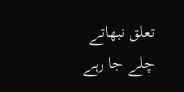تعلق نبھاتے چلے جا رہے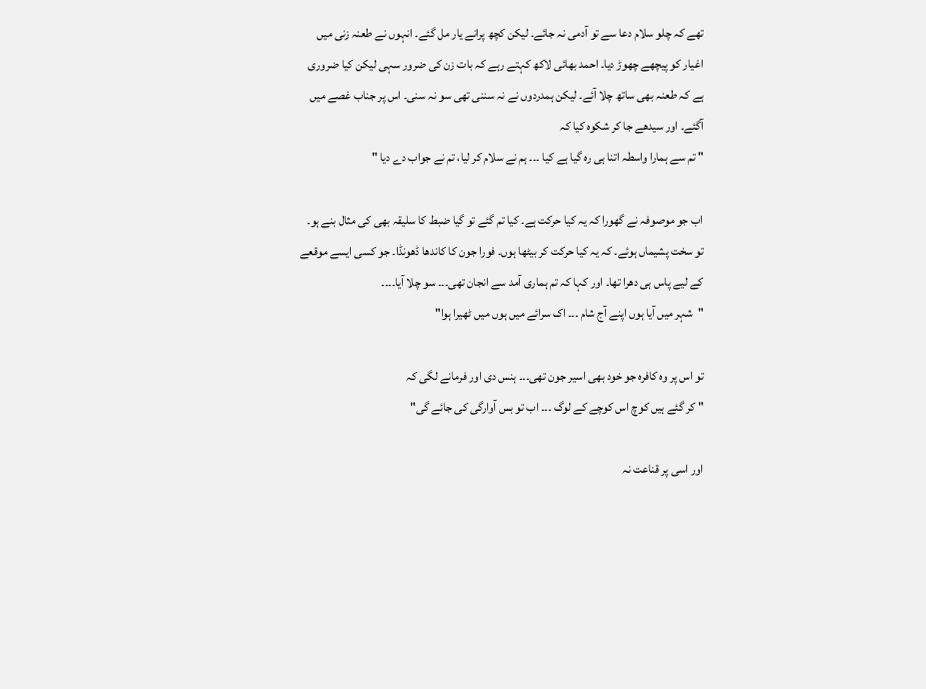تھے کہ چلو سلام دعا سے تو آدمی نہ جائے۔ لیکن کچھ پرانے یار مل گئے۔ انہوں نے طعنہ زنی میں اغیار کو پیچھے چھوڑ دیا۔ احمد بھائی لاکھ کہتے رہے کہ بات زن کی ضرور سہی لیکن کیا ضروری ہے کہ طعنہ بھی ساتھ چلا آئے۔ لیکن ہمدردوں نے نہ سننی تھی سو نہ سنی۔ اس پر جناب غصے میں آگئے۔ اور سیدھے جا کر شکوہ کیا کہ
" تم سے ہمارا واسطہ اتنا ہی رہ گیا ہے کیا ۔۔۔ ہم نے سلام کر لیا، تم نے جواب دے دیا "

اب جو موصوفہ نے گھورا کہ یہ کیا حرکت ہے۔ کیا تم گئے تو گیا ضبط کا سلیقہ بھی کی مثال بنے ہو۔ تو سخت پشیماں ہوئے۔ کہ یہ کیا حرکت کر بیٹھا ہوں۔ فورا جون کا کاندھا ڈھونڈا۔ جو کسی ایسے موقعے کے لیے پاس ہی دھرا تھا۔ اور کہا کہ تم ہماری آمد سے انجان تھی۔۔۔ سو چلا آیا۔۔۔۔
"شہر میں آیا ہوں اپنے آج شام ۔۔۔ اک سرائے میں ہوں میں ٹھیرا ہوا"

تو اس پر وہ کافرہ جو خود بھی اسیر جون تھی۔۔۔ ہنس دی اور فرمانے لگی کہ
" کر گئے ہیں کوچ اس کوچے کے لوگ ۔۔۔ اب تو بس آوارگی کی جائے گی"

اور اسی پر قناعت نہ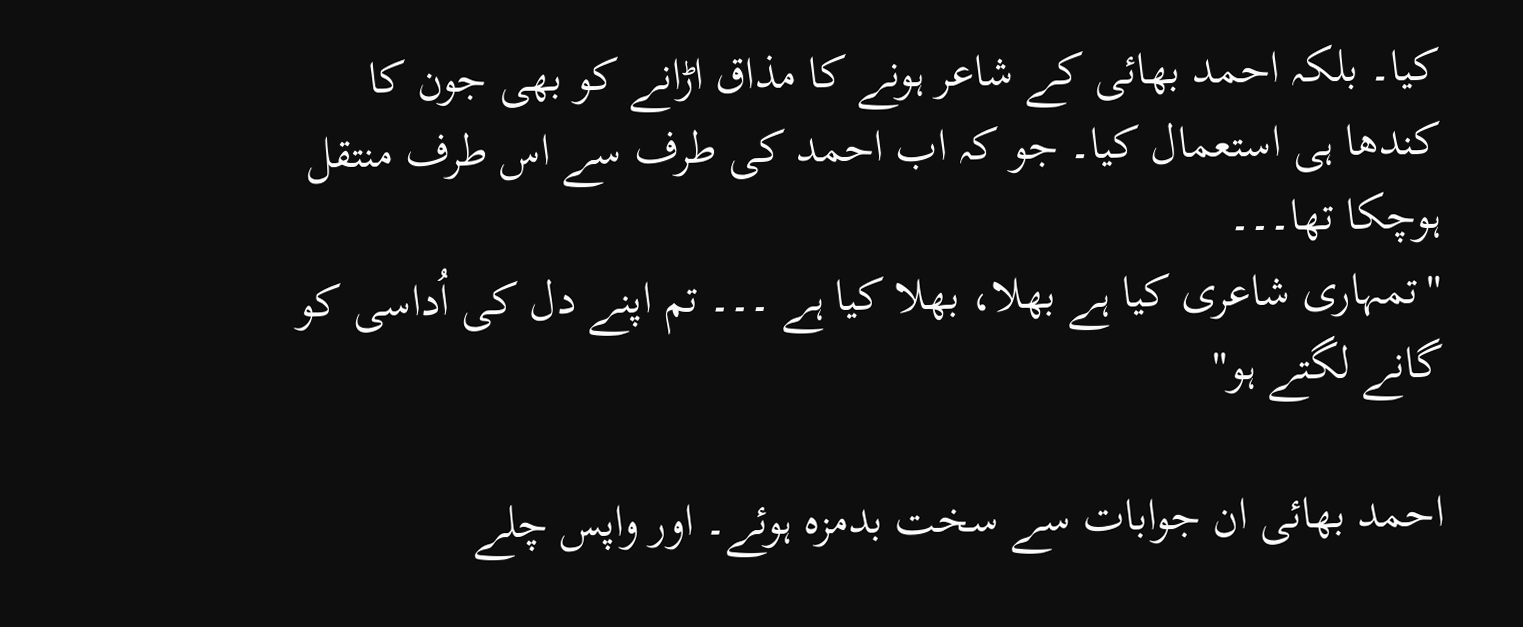کیا۔ بلکہ احمد بھائی کے شاعر ہونے کا مذاق اڑانے کو بھی جون کا کندھا ہی استعمال کیا۔ جو کہ اب احمد کی طرف سے اس طرف منتقل ہوچکا تھا۔۔۔
"تمہاری شاعری کیا ہے بھلا، بھلا کیا ہے ۔۔۔ تم اپنے دل کی اُداسی کو گانے لگتے ہو"

احمد بھائی ان جوابات سے سخت بدمزہ ہوئے۔ اور واپس چلے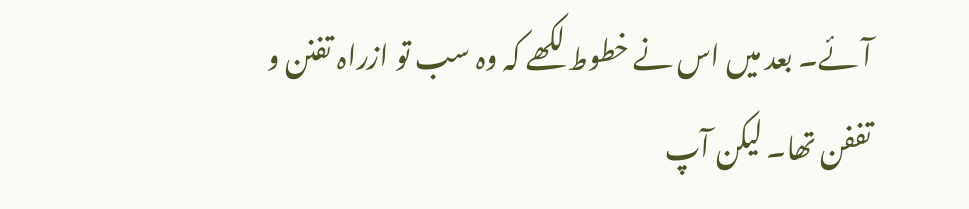آئے۔ بعد میں اس نے خطوط لکھے کہ وہ سب تو ازراہ تفنن و تففن تھا۔ لیکن آپ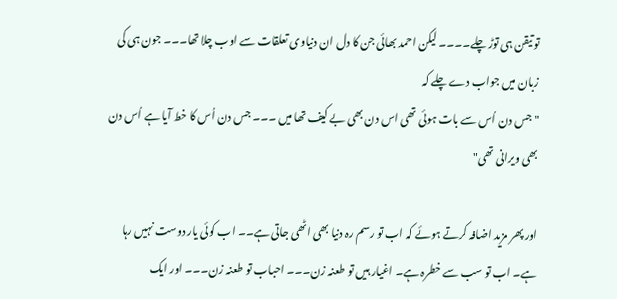تو تیقن ہی توڑ چلے۔۔۔۔ لیکن احمد بھائی جن کا دل ان دنیاوی تعلقات سے اوب چلا تھا۔۔۔ جون ہی کی زبان میں جواب دے چلے کہ
"جس دن اُس سے بات ہوئی تھی اس دن بھی بے کیف تھا میں ۔۔۔ جس دن اُس کا خط آیا ہے اُس دن بھی ویرانی تھی"

اور پھر مزید اضافہ کرتے ہوئے کہ اب تو رسم رہ دنیا بھی اٹھی جاتی ہے۔۔ اب کوئی یار دوست نہیں رہا ہے۔ اب تو سب سے خطرہ ہے۔ اغیار ہیں تو طعنہ زن۔۔۔ احباب تو طعنہ زن۔۔۔ اور ایک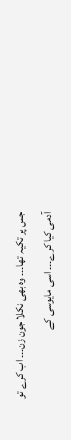جس پر تکیہ تھا۔۔۔ وہ بھی نکلا جون زن۔۔۔ اب کرے تو آدمی کیا کرے۔۔۔ اسی مایوسی کے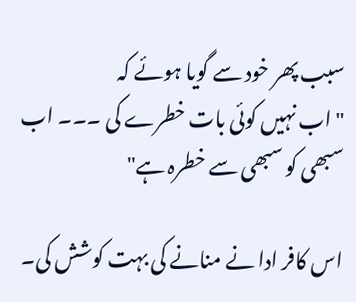سبب پھر خود سے گویا ہوئے کہ
" اب نہیں کوئی بات خطرے کی ۔۔۔ اب سبھی کو سبھی سے خطرہ ہے"

اس کافر ادا نے منانے کی بہت کوشش کی۔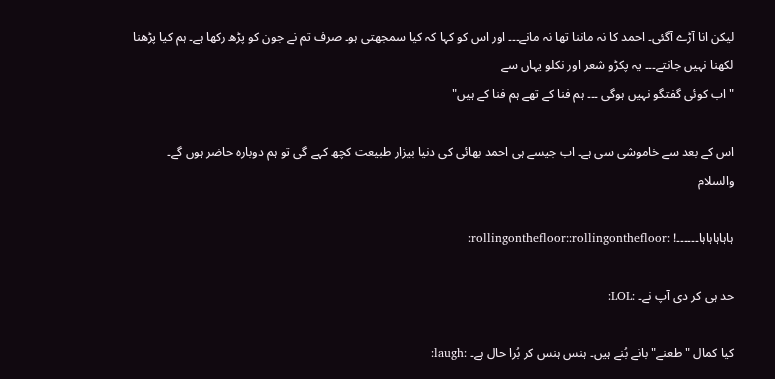لیکن انا آڑے آگئی۔ احمد کا نہ ماننا تھا نہ مانے۔۔۔ اور اس کو کہا کہ کیا سمجھتی ہو۔ صرف تم نے جون کو پڑھ رکھا ہے۔ ہم کیا پڑھنا لکھنا نہیں جانتے۔۔۔ یہ پکڑو شعر اور نکلو یہاں سے
"اب کوئی گفتگو نہیں ہوگی ۔۔۔ ہم فنا کے تھے ہم فنا کے ہیں"

اس کے بعد سے خاموشی سی ہے۔ اب جیسے ہی احمد بھائی کی دنیا بیزار طبیعت کچھ کہے گی تو ہم دوبارہ حاضر ہوں گے۔
والسلام

ہاہاہاہاہا۔۔۔۔۔۔! :rollingonthefloor::rollingonthefloor:

حد ہی کر دی آپ نے۔ :LOL:

کیا کمال "طعنے" بانے بُنے ہیں۔ ہنس ہنس کر بُرا حال ہے۔ :laugh: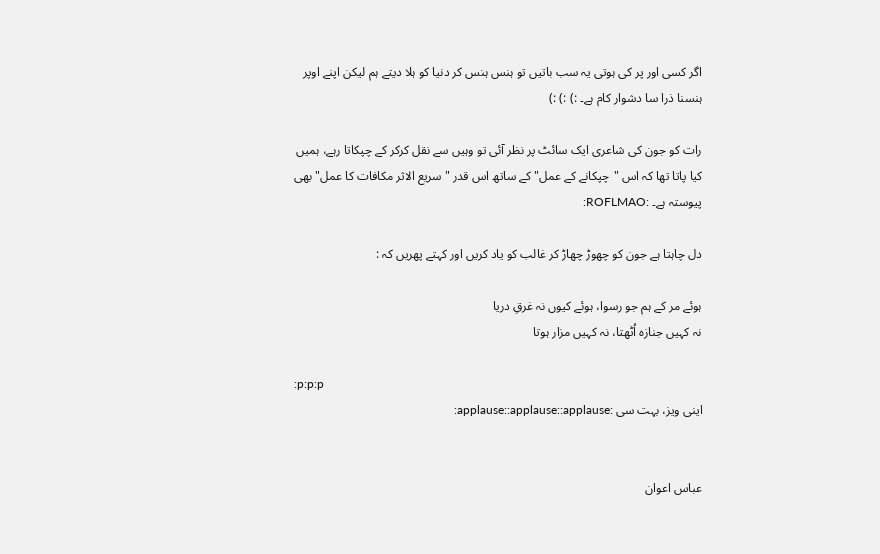اگر کسی اور پر کی ہوتی یہ سب باتیں تو ہنس ہنس کر دنیا کو ہلا دیتے ہم لیکن اپنے اوپر ہنسنا ذرا سا دشوار کام ہے۔ :) :) :)

رات کو جون کی شاعری ایک سائٹ پر نظر آئی تو وہیں سے نقل کرکر کے چپکاتا رہے، ہمیں کیا پاتا تھا کہ اس "چپکانے کے عمل" کے ساتھ اس قدر "سریع الاثر مکافات کا عمل" بھی پیوستہ ہے۔ :ROFLMAO:

دل چاہتا ہے جون کو چھوڑ چھاڑ کر غالب کو یاد کریں اور کہتے پھریں کہ :

ہوئے مر کے ہم جو رسوا، ہوئے کیوں نہ غرقِ دریا
نہ کہیں جنازہ اُٹھتا، نہ کہیں مزار ہوتا

:p:p:p
اینی ویز، بہت سی :applause::applause::applause:


عباس اعوان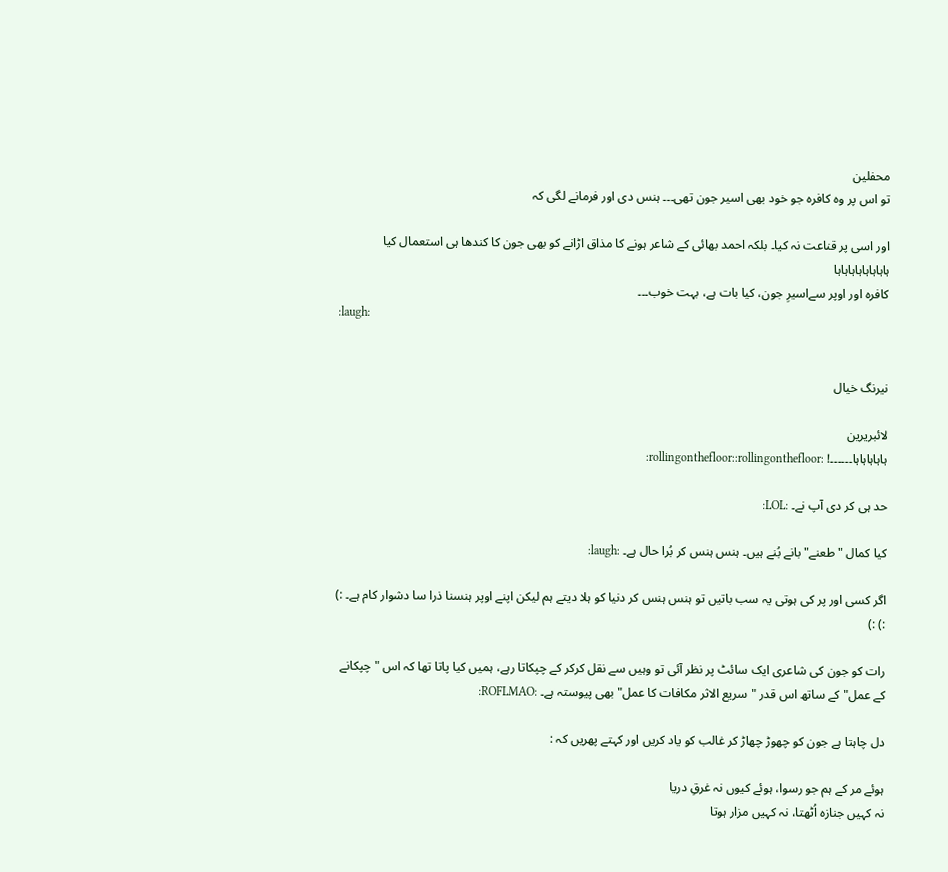محفلین
تو اس پر وہ کافرہ جو خود بھی اسیر جون تھی۔۔۔ ہنس دی اور فرمانے لگی کہ

اور اسی پر قناعت نہ کیا۔ بلکہ احمد بھائی کے شاعر ہونے کا مذاق اڑانے کو بھی جون کا کندھا ہی استعمال کیا
ہاہاہاہاہاہاہاہا
کافرہ اور اوپر سےاسیرِ جون، کیا بات ہے، بہت خوب۔۔۔
:laugh:


نیرنگ خیال

لائبریرین
ہاہاہاہاہا۔۔۔۔۔۔! :rollingonthefloor::rollingonthefloor:

حد ہی کر دی آپ نے۔ :LOL:

کیا کمال "طعنے" بانے بُنے ہیں۔ ہنس ہنس کر بُرا حال ہے۔ :laugh:

اگر کسی اور پر کی ہوتی یہ سب باتیں تو ہنس ہنس کر دنیا کو ہلا دیتے ہم لیکن اپنے اوپر ہنسنا ذرا سا دشوار کام ہے۔ :) :) :)

رات کو جون کی شاعری ایک سائٹ پر نظر آئی تو وہیں سے نقل کرکر کے چپکاتا رہے، ہمیں کیا پاتا تھا کہ اس "چپکانے کے عمل" کے ساتھ اس قدر "سریع الاثر مکافات کا عمل" بھی پیوستہ ہے۔ :ROFLMAO:

دل چاہتا ہے جون کو چھوڑ چھاڑ کر غالب کو یاد کریں اور کہتے پھریں کہ :

ہوئے مر کے ہم جو رسوا، ہوئے کیوں نہ غرقِ دریا
نہ کہیں جنازہ اُٹھتا، نہ کہیں مزار ہوتا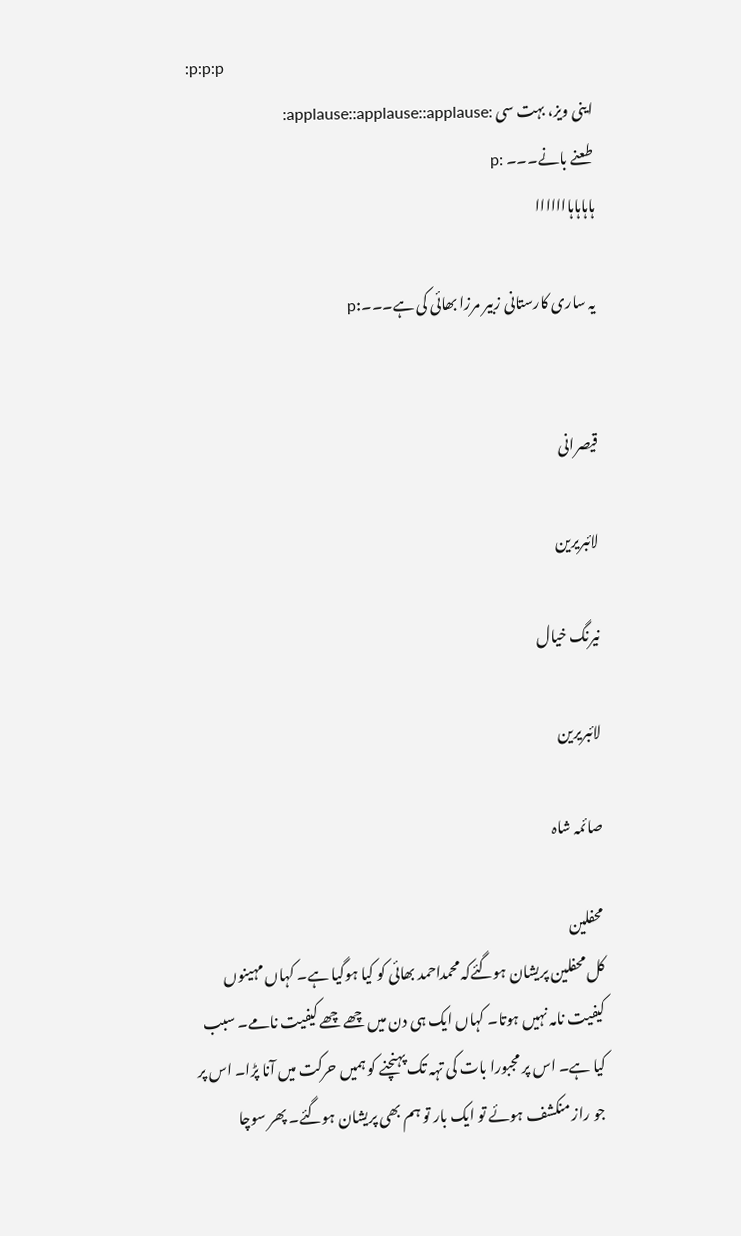:p:p:p
اینی ویز، بہت سی :applause::applause::applause:
طعنے بانے۔۔۔ :p
ہاہاہاہااااااا

یہ ساری کارستانی زبیر مرزا بھائی کی ہے۔۔۔:p


قیصرانی

لائبریرین

نیرنگ خیال

لائبریرین

صائمہ شاہ

محفلین
کل محفلین پریشان ہوگئےکہ محمداحمد بھائی کو کیا ہوگیا ہے۔ کہاں مہینوں کیفیت نامہ نہیں ہوتا۔ کہاں ایک ہی دن میں چھے چھے کیفیت نامے۔ سبب کیا ہے۔ اس پر مجبورا بات کی تہہ تک پہنچنے کو ہمیں حرکت میں آنا پڑا۔ اس پر جو راز منکشف ہوئے تو ایک بار تو ہم بھی پریشان ہوگئے۔ پھر سوچا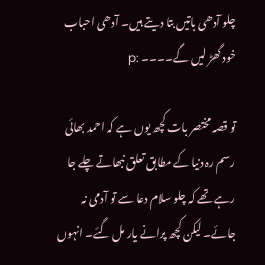چلو آدھی باتیں بتا دیتے ہیں۔ آدھی احباب خود گھڑ لیں گے۔۔۔۔ :p

تو قصہ مختصر بات کچھ یوں ہے کہ احمد بھائی رسم رہ دنیا کے مطابق تعلق نبھاتے چلے جا رہے تھے کہ چلو سلام دعا سے تو آدمی نہ جائے۔ لیکن کچھ پرانے یار مل گئے۔ انہوں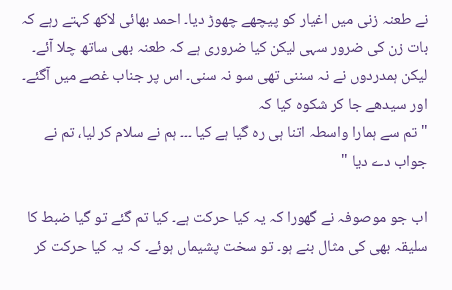نے طعنہ زنی میں اغیار کو پیچھے چھوڑ دیا۔ احمد بھائی لاکھ کہتے رہے کہ بات زن کی ضرور سہی لیکن کیا ضروری ہے کہ طعنہ بھی ساتھ چلا آئے۔ لیکن ہمدردوں نے نہ سننی تھی سو نہ سنی۔ اس پر جناب غصے میں آگئے۔ اور سیدھے جا کر شکوہ کیا کہ
" تم سے ہمارا واسطہ اتنا ہی رہ گیا ہے کیا ۔۔۔ ہم نے سلام کر لیا، تم نے جواب دے دیا "

اب جو موصوفہ نے گھورا کہ یہ کیا حرکت ہے۔ کیا تم گئے تو گیا ضبط کا سلیقہ بھی کی مثال بنے ہو۔ تو سخت پشیماں ہوئے۔ کہ یہ کیا حرکت کر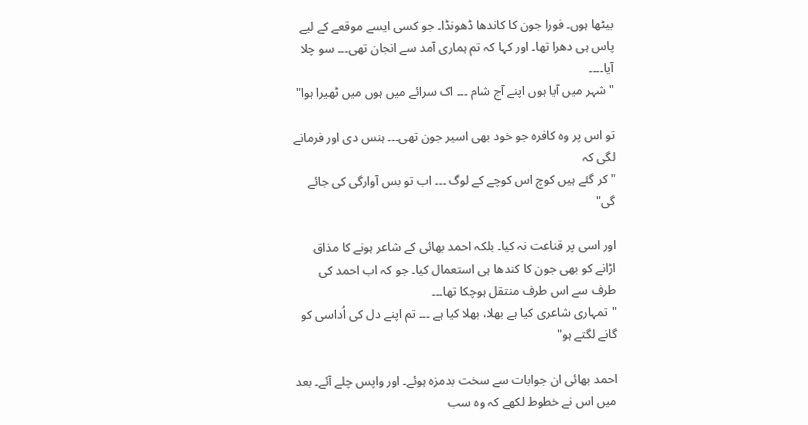بیٹھا ہوں۔ فورا جون کا کاندھا ڈھونڈا۔ جو کسی ایسے موقعے کے لیے پاس ہی دھرا تھا۔ اور کہا کہ تم ہماری آمد سے انجان تھی۔۔۔ سو چلا آیا۔۔۔۔
"شہر میں آیا ہوں اپنے آج شام ۔۔۔ اک سرائے میں ہوں میں ٹھیرا ہوا"

تو اس پر وہ کافرہ جو خود بھی اسیر جون تھی۔۔۔ ہنس دی اور فرمانے لگی کہ
" کر گئے ہیں کوچ اس کوچے کے لوگ ۔۔۔ اب تو بس آوارگی کی جائے گی"

اور اسی پر قناعت نہ کیا۔ بلکہ احمد بھائی کے شاعر ہونے کا مذاق اڑانے کو بھی جون کا کندھا ہی استعمال کیا۔ جو کہ اب احمد کی طرف سے اس طرف منتقل ہوچکا تھا۔۔۔
"تمہاری شاعری کیا ہے بھلا، بھلا کیا ہے ۔۔۔ تم اپنے دل کی اُداسی کو گانے لگتے ہو"

احمد بھائی ان جوابات سے سخت بدمزہ ہوئے۔ اور واپس چلے آئے۔ بعد میں اس نے خطوط لکھے کہ وہ سب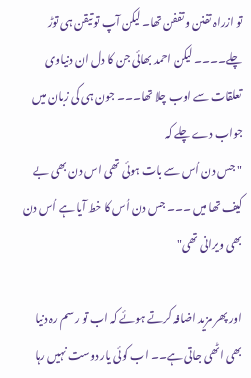تو ازراہ تفنن و تففن تھا۔ لیکن آپ تو تیقن ہی توڑ چلے۔۔۔۔ لیکن احمد بھائی جن کا دل ان دنیاوی تعلقات سے اوب چلا تھا۔۔۔ جون ہی کی زبان میں جواب دے چلے کہ
"جس دن اُس سے بات ہوئی تھی اس دن بھی بے کیف تھا میں ۔۔۔ جس دن اُس کا خط آیا ہے اُس دن بھی ویرانی تھی"

اور پھر مزید اضافہ کرتے ہوئے کہ اب تو رسم رہ دنیا بھی اٹھی جاتی ہے۔۔ اب کوئی یار دوست نہیں رہا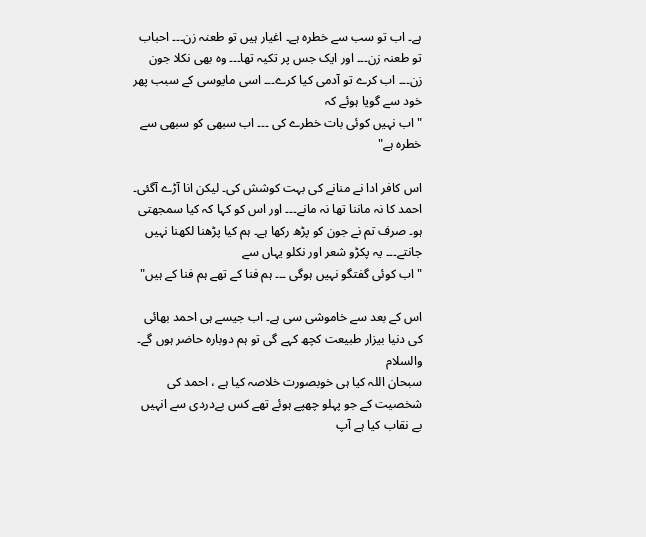ہے۔ اب تو سب سے خطرہ ہے۔ اغیار ہیں تو طعنہ زن۔۔۔ احباب تو طعنہ زن۔۔۔ اور ایک جس پر تکیہ تھا۔۔۔ وہ بھی نکلا جون زن۔۔۔ اب کرے تو آدمی کیا کرے۔۔۔ اسی مایوسی کے سبب پھر خود سے گویا ہوئے کہ
" اب نہیں کوئی بات خطرے کی ۔۔۔ اب سبھی کو سبھی سے خطرہ ہے"

اس کافر ادا نے منانے کی بہت کوشش کی۔ لیکن انا آڑے آگئی۔ احمد کا نہ ماننا تھا نہ مانے۔۔۔ اور اس کو کہا کہ کیا سمجھتی ہو۔ صرف تم نے جون کو پڑھ رکھا ہے۔ ہم کیا پڑھنا لکھنا نہیں جانتے۔۔۔ یہ پکڑو شعر اور نکلو یہاں سے
"اب کوئی گفتگو نہیں ہوگی ۔۔۔ ہم فنا کے تھے ہم فنا کے ہیں"

اس کے بعد سے خاموشی سی ہے۔ اب جیسے ہی احمد بھائی کی دنیا بیزار طبیعت کچھ کہے گی تو ہم دوبارہ حاضر ہوں گے۔
والسلام
سبحان اللہ کیا ہی خوبصورت خلاصہ کیا ہے ، احمد کی شخصیت کے جو پہلو چھپے ہوئے تھے کس بےدردی سے انہیں بے نقاب کیا ہے آپ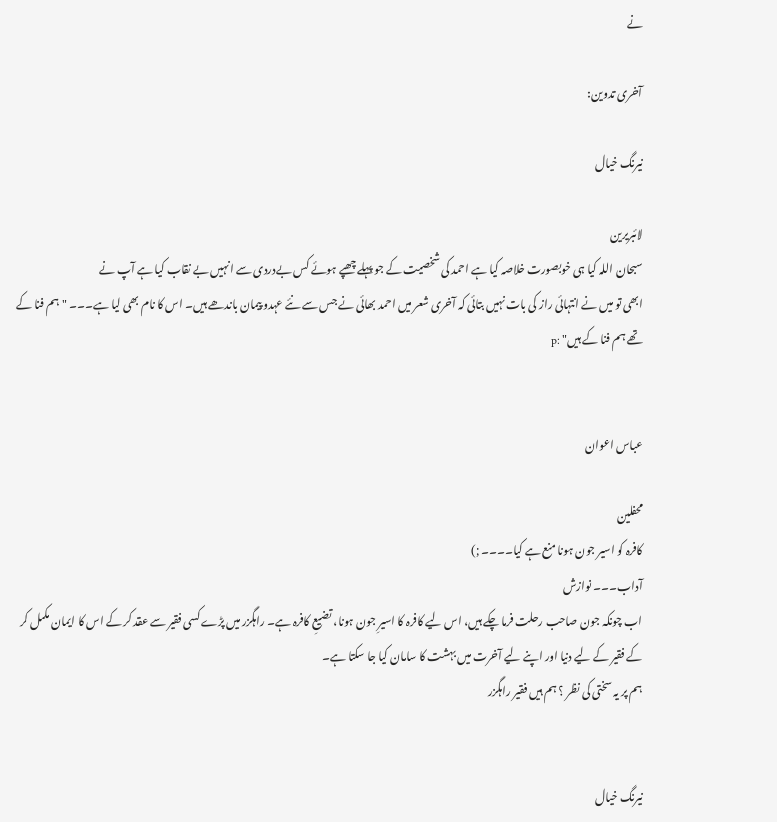نے

آخری تدوین:

نیرنگ خیال

لائبریرین
سبحان اللہ کیا ہی خوبصورت خلاصہ کیا ہے احمد کی شخصیت کے جو پہلے چھپے ہوئے کس بےدردی سے انہیں بے نقاب کیا ہے آپ نے
ابھی تو میں نے انتہائی راز کی بات نہیں بتائی کہ آخری شعر میں احمد بھائی نے جس سے نئے عہدو پیمان باندھے ہیں۔ اس کا نام بھی لیا ہے۔۔۔ "ہم فنا کے تھے ہم فنا کے ہیں" :p


عباس اعوان

محفلین
کافرہ کو اسیر جون ہونا منع ہے کیا۔۔۔۔ ;)
آداب۔۔۔ نوازش
اب چونکہ جون صاحب رحلت فرما چکے ہیں، اس لیے کافرہ کا اسیرِ جون ہونا، تضیعِ کافرہ ہے۔ راہگزر میں پڑے کسی فقیر سے عقد کر کے اس کا ایمان مکمل کر کے فقیر کے لیے دنیا اور اپنے لیے آخرت میں بہشت کا سامان کیا جا سکتا ہے۔
ہم پر یہ سختی کی نظر ؟ ہم ہیں فقیر راہگزر


نیرنگ خیال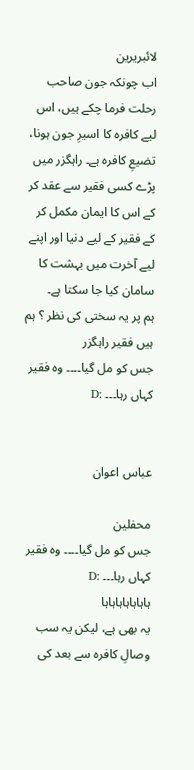لائبریرین
اب چونکہ جون صاحب رحلت فرما چکے ہیں، اس لیے کافرہ کا اسیرِ جون ہونا، تضیعِ کافرہ ہے۔ راہگزر میں پڑے کسی فقیر سے عقد کر کے اس کا ایمان مکمل کر کے فقیر کے لیے دنیا اور اپنے لیے آخرت میں بہشت کا سامان کیا جا سکتا ہے۔
ہم پر یہ سختی کی نظر ؟ ہم ہیں فقیر راہگزر
جس کو مل گیا۔۔۔۔ وہ فقیر کہاں رہا۔۔۔ :D


عباس اعوان

محفلین
جس کو مل گیا۔۔۔۔ وہ فقیر کہاں رہا۔۔۔ :D
ہاہاہاہاہاہاہا
یہ بھی ہے، لیکن یہ سب وصالِ کافرہ سے بعد کی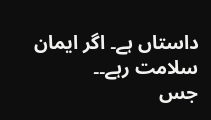داستاں ہے۔ اگر ایمان سلامت رہے۔۔
جس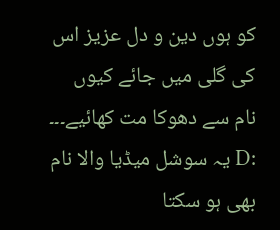کو ہوں دین و دل عزیز اس کی گلی میں جائے کیوں
نام سے دھوکا مت کھائیے۔۔۔ :D یہ سوشل میڈیا والا نام بھی ہو سکتا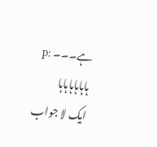ہے۔۔۔ :p
ہاہاہاہاہاہا
ایک لا جواب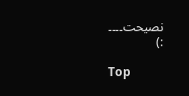نصیحت۔۔۔۔
:)

Top